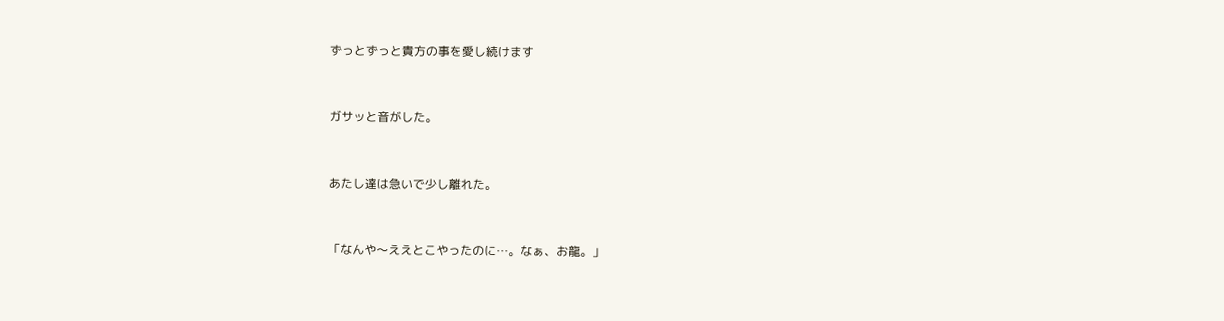ずっとずっと貴方の事を愛し続けます


ガサッと音がした。


あたし達は急いで少し離れた。


「なんや〜ええとこやったのに…。なぁ、お龍。」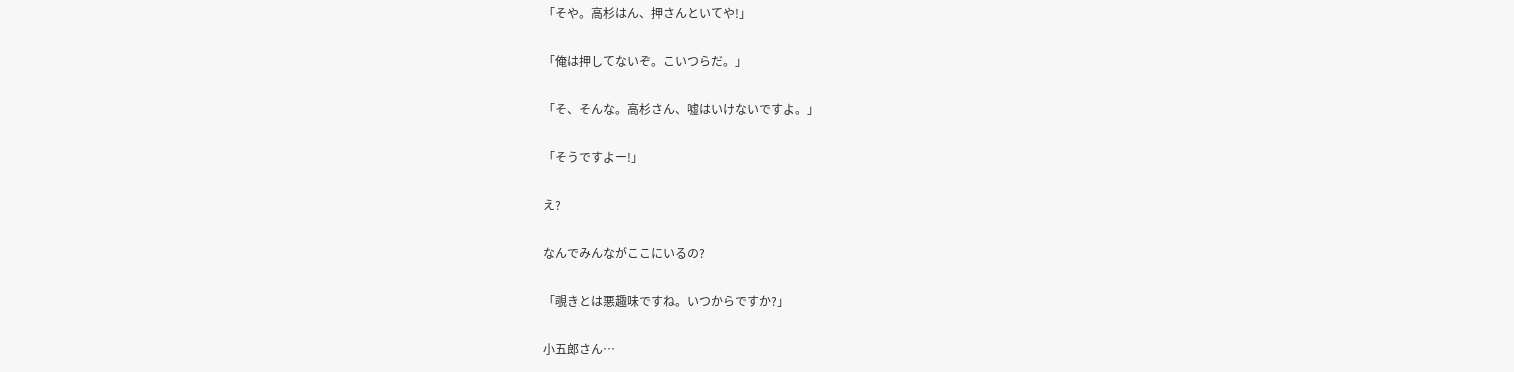「そや。高杉はん、押さんといてや!」


「俺は押してないぞ。こいつらだ。」


「そ、そんな。高杉さん、嘘はいけないですよ。」


「そうですよー!」


え?


なんでみんながここにいるの?


「覗きとは悪趣味ですね。いつからですか?」


小五郎さん…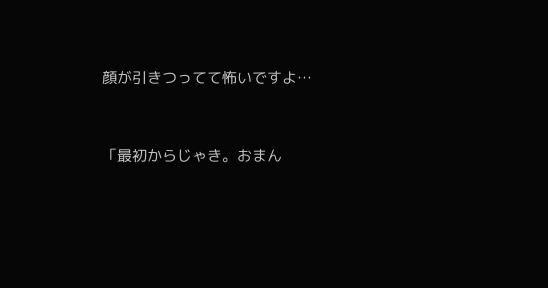顔が引きつってて怖いですよ…


「最初からじゃき。おまん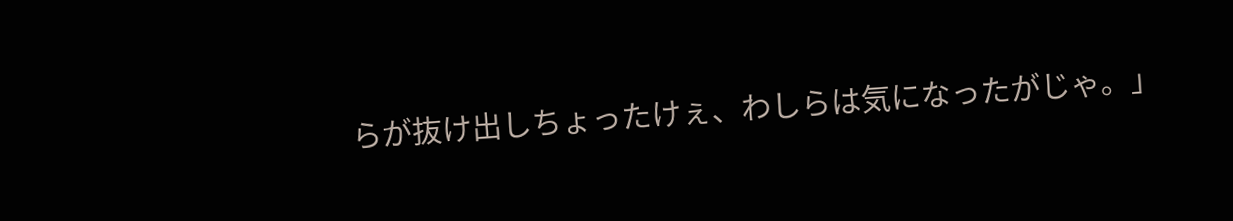らが抜け出しちょったけぇ、わしらは気になったがじゃ。」